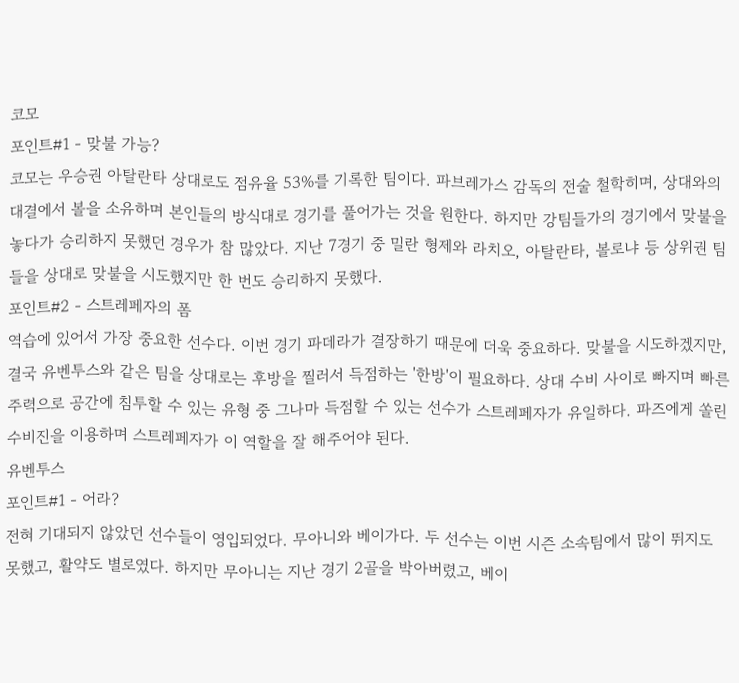코모
포인트#1 - 맞불 가능?
코모는 우승권 아탈란타 상대로도 점유율 53%를 기록한 팀이다. 파브레가스 감독의 전술 철학히며, 상대와의 대결에서 볼을 소유하며 본인들의 방식대로 경기를 풀어가는 것을 원한다. 하지만 강팀들가의 경기에서 맞불을 놓다가 승리하지 못했던 경우가 참 많았다. 지난 7경기 중 밀란 형제와 라치오, 아탈란타, 볼로냐 등 상위권 팀들을 상대로 맞불을 시도했지만 한 번도 승리하지 못했다.
포인트#2 - 스트레페자의 폼
역습에 있어서 가장 중요한 선수다. 이번 경기 파데라가 결장하기 때문에 더욱 중요하다. 맞불을 시도하겠지만, 결국 유벤투스와 같은 팀을 상대로는 후방을 찔러서 득점하는 '한방'이 필요하다. 상대 수비 사이로 빠지며 빠른 주력으로 공간에 침투할 수 있는 유형 중 그나마 득점할 수 있는 선수가 스트레페자가 유일하다. 파즈에게 쏠린 수비진을 이용하며 스트레페자가 이 역할을 잘 해주어야 된다.
유벤투스
포인트#1 - 어라?
전혀 기대되지 않았던 선수들이 영입되었다. 무아니와 베이가다. 두 선수는 이번 시즌 소속팀에서 많이 뛰지도 못했고, 활약도 별로였다. 하지만 무아니는 지난 경기 2골을 박아버렸고, 베이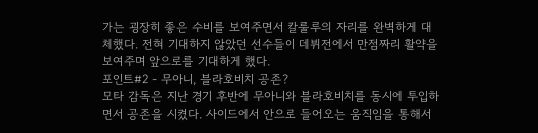가는 굉장히 좋은 수비를 보여주면서 칼룰루의 자리를 완벽하게 대체했다. 전혀 기대하지 않았던 선수들이 데뷔전에서 만점짜리 활약을 보여주며 앞으로를 기대하게 했다.
포인트#2 - 무아니, 블라호비치 공존?
모타 감독은 지난 경기 후반에 무아니와 블라호비치를 동시에 투입하면서 공존을 시켰다. 사이드에서 안으로 들어오는 움직임을 통해서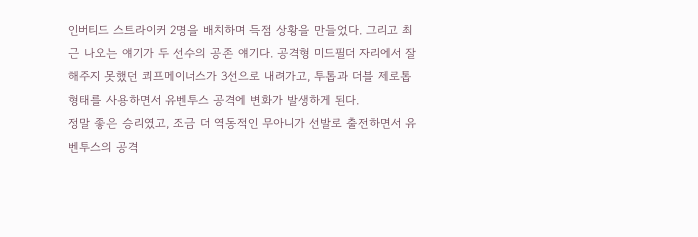인버티드 스트라이커 2명을 배치하며 득점 상황을 만들었다. 그리고 최근 나오는 얘기가 두 선수의 공존 얘기다. 공격형 미드필더 자리에서 잘 해주지 못했던 쾨프메이너스가 3선으로 내려가고, 투톱과 더블 제로톱 형태를 사용하면서 유벤투스 공격에 변화가 발생하게 된다.
정말 좋은 승리였고, 조금 더 역동적인 무아니가 선발로 출전하면서 유벤투스의 공격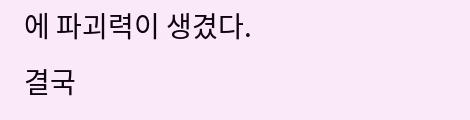에 파괴력이 생겼다. 결국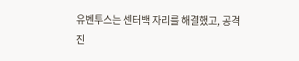유벤투스는 센터백 자리를 해결했고, 공격진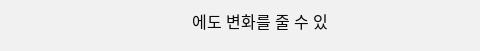에도 변화를 줄 수 있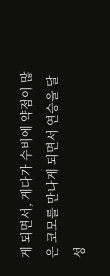게 되면서, 게다가 수비에 약점이 많은 코모를 만나게 되면서 연승을 달성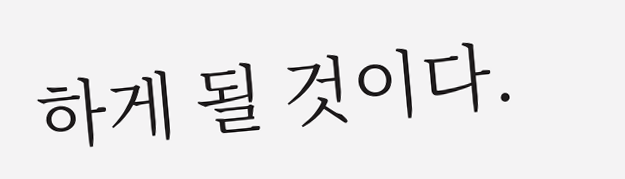하게 될 것이다.